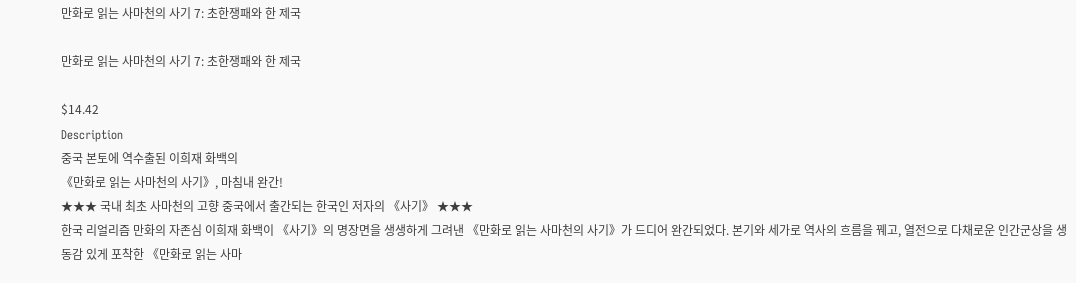만화로 읽는 사마천의 사기 7: 초한쟁패와 한 제국

만화로 읽는 사마천의 사기 7: 초한쟁패와 한 제국

$14.42
Description
중국 본토에 역수출된 이희재 화백의
《만화로 읽는 사마천의 사기》, 마침내 완간!
★★★ 국내 최초 사마천의 고향 중국에서 출간되는 한국인 저자의 《사기》 ★★★
한국 리얼리즘 만화의 자존심 이희재 화백이 《사기》의 명장면을 생생하게 그려낸 《만화로 읽는 사마천의 사기》가 드디어 완간되었다. 본기와 세가로 역사의 흐름을 꿰고, 열전으로 다채로운 인간군상을 생동감 있게 포착한 《만화로 읽는 사마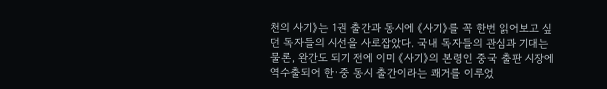천의 사기》는 1권 출간과 동시에 《사기》를 꼭 한번 읽어보고 싶던 독자들의 시선을 사로잡았다. 국내 독자들의 관심과 기대는 물론, 완간도 되기 전에 이미 《사기》의 본령인 중국 출판 시장에 역수출되어 한·중 동시 출간이라는 쾌거를 이루었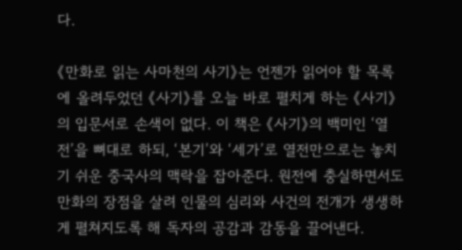다.

《만화로 읽는 사마천의 사기》는 언젠가 읽어야 할 목록에 올려두었던 《사기》를 오늘 바로 펼치게 하는 《사기》의 입문서로 손색이 없다. 이 책은 《사기》의 백미인 ‘열전’을 뼈대로 하되, ‘본기’와 ‘세가’로 열전만으로는 놓치기 쉬운 중국사의 맥락을 잡아준다. 원전에 충실하면서도 만화의 장점을 살려 인물의 심리와 사건의 전개가 생생하게 펼쳐지도록 해 독자의 공감과 감동을 끌어낸다.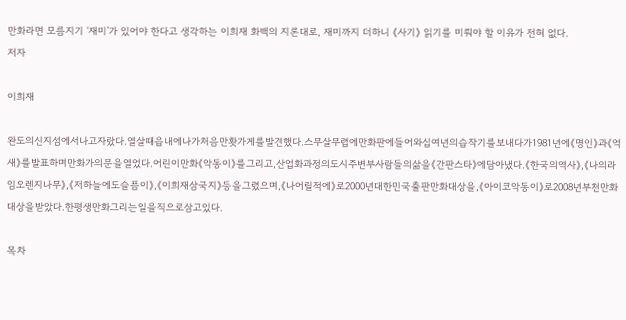만화라면 모름지기 ‘재미’가 있어야 한다고 생각하는 이희재 화백의 지론대로, 재미까지 더하니 《사기》 읽기를 미뤄야 할 이유가 전혀 없다.
저자

이희재

완도의신지섬에서나고자랐다.열살때읍내에나가처음만홧가게를발견했다.스무살무렵에만화판에들어와십여년의습작기를보내다가1981년에《명인》과《억새》를발표하며만화가의문을열었다.어린이만화《악동이》를그리고,산업화과정의도시주변부사람들의삶을《간판스타》에담아냈다.《한국의역사》,《나의라임오렌지나무》,《저하늘에도슬픔이》,《이희재삼국지》등을그렸으며,《나어릴적에》로2000년대한민국출판만화대상을,《아이코악동이》로2008년부천만화대상을받았다.한평생만화그리는일을직으로삼고있다.

목차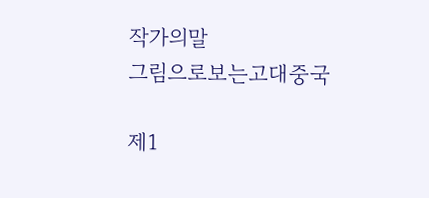작가의말
그림으로보는고대중국

제1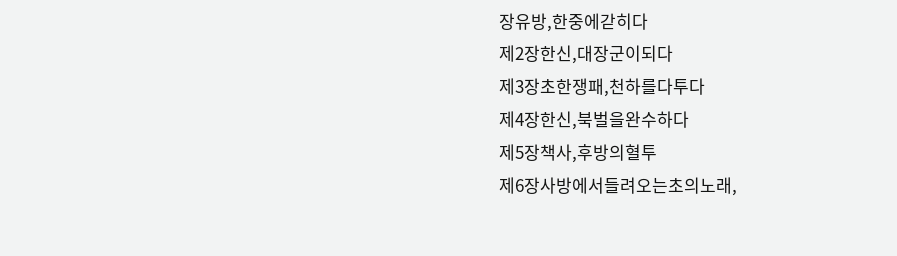장유방,한중에갇히다
제2장한신,대장군이되다
제3장초한쟁패,천하를다투다
제4장한신,북벌을완수하다
제5장책사,후방의혈투
제6장사방에서들려오는초의노래,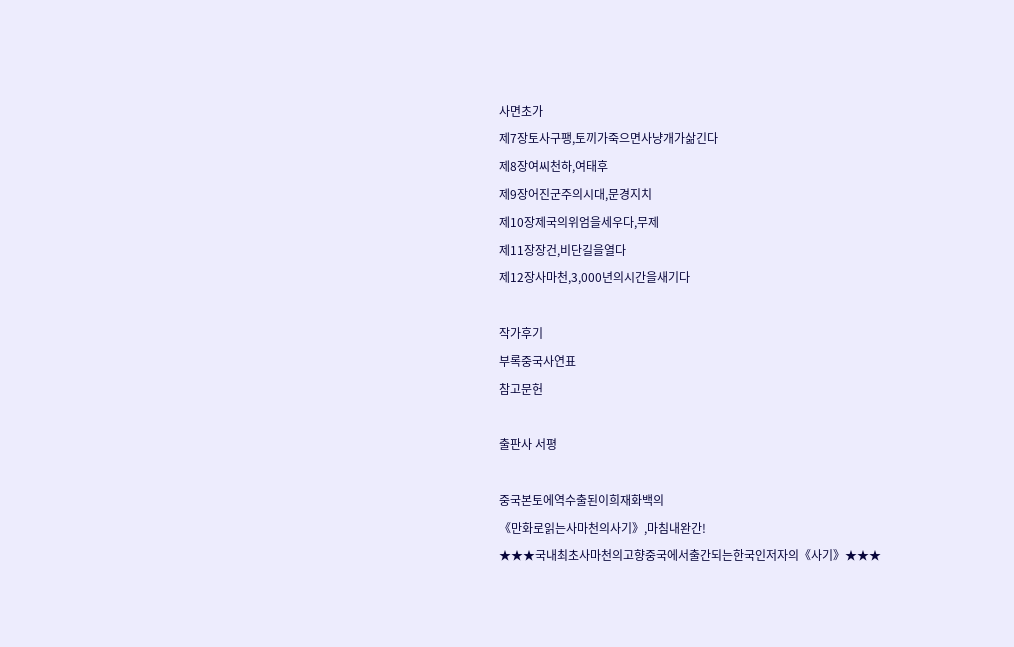사면초가
제7장토사구팽,토끼가죽으면사냥개가삶긴다
제8장여씨천하,여태후
제9장어진군주의시대,문경지치
제10장제국의위엄을세우다,무제
제11장장건,비단길을열다
제12장사마천,3,000년의시간을새기다

작가후기
부록중국사연표
참고문헌

출판사 서평

중국본토에역수출된이희재화백의
《만화로읽는사마천의사기》,마침내완간!
★★★국내최초사마천의고향중국에서출간되는한국인저자의《사기》★★★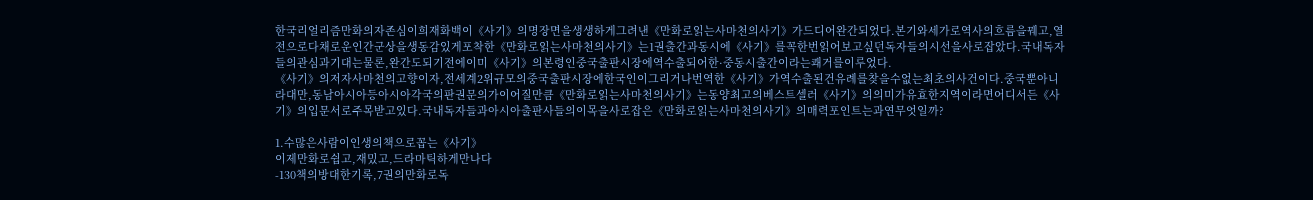한국리얼리즘만화의자존심이희재화백이《사기》의명장면을생생하게그려낸《만화로읽는사마천의사기》가드디어완간되었다.본기와세가로역사의흐름을꿰고,열전으로다채로운인간군상을생동감있게포착한《만화로읽는사마천의사기》는1권출간과동시에《사기》를꼭한번읽어보고싶던독자들의시선을사로잡았다.국내독자들의관심과기대는물론,완간도되기전에이미《사기》의본령인중국출판시장에역수출되어한·중동시출간이라는쾌거를이루었다.
《사기》의저자사마천의고향이자,전세계2위규모의중국출판시장에한국인이그리거나번역한《사기》가역수출된건유례를찾을수없는최초의사건이다.중국뿐아니라대만,동남아시아등아시아각국의판권문의가이어질만큼《만화로읽는사마천의사기》는동양최고의베스트셀러《사기》의의미가유효한지역이라면어디서든《사기》의입문서로주목받고있다.국내독자들과아시아출판사들의이목을사로잡은《만화로읽는사마천의사기》의매력포인트는과연무엇일까?

1.수많은사람이인생의책으로꼽는《사기》
이제만화로쉽고,재밌고,드라마틱하게만나다
-130책의방대한기록,7권의만화로독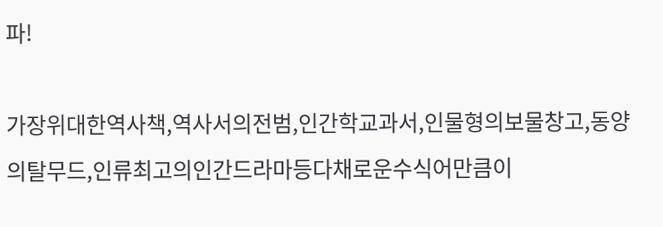파!

가장위대한역사책,역사서의전범,인간학교과서,인물형의보물창고,동양의탈무드,인류최고의인간드라마등다채로운수식어만큼이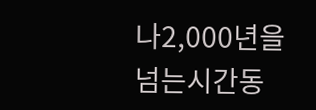나2,000년을넘는시간동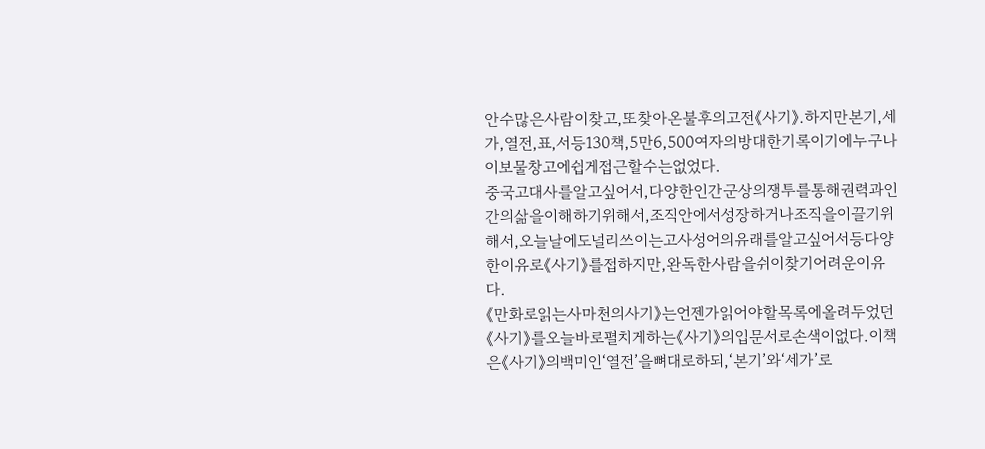안수많은사람이찾고,또찾아온불후의고전《사기》.하지만본기,세가,열전,표,서등130책,5만6,500여자의방대한기록이기에누구나이보물창고에쉽게접근할수는없었다.
중국고대사를알고싶어서,다양한인간군상의쟁투를통해권력과인간의삶을이해하기위해서,조직안에서성장하거나조직을이끌기위해서,오늘날에도널리쓰이는고사성어의유래를알고싶어서등다양한이유로《사기》를접하지만,완독한사람을쉬이찾기어려운이유다.
《만화로읽는사마천의사기》는언젠가읽어야할목록에올려두었던《사기》를오늘바로펼치게하는《사기》의입문서로손색이없다.이책은《사기》의백미인‘열전’을뼈대로하되,‘본기’와‘세가’로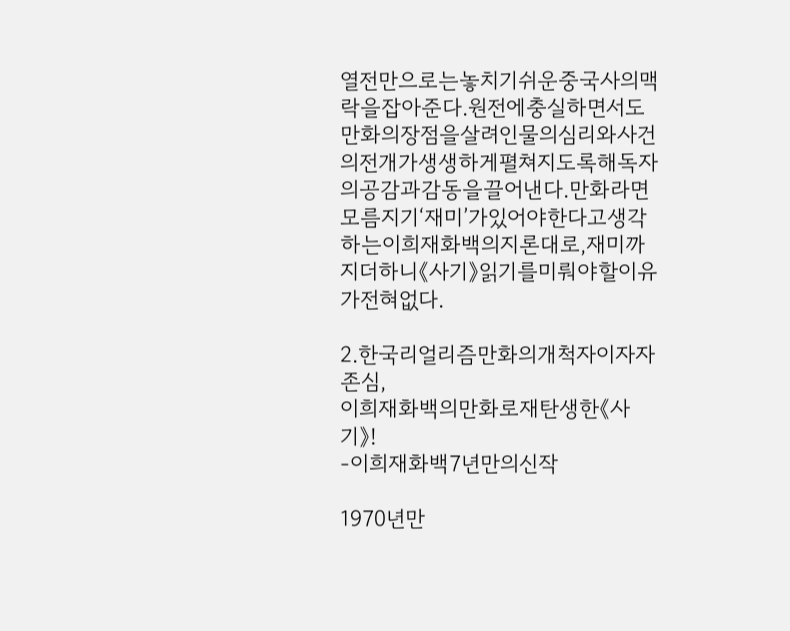열전만으로는놓치기쉬운중국사의맥락을잡아준다.원전에충실하면서도만화의장점을살려인물의심리와사건의전개가생생하게펼쳐지도록해독자의공감과감동을끌어낸다.만화라면모름지기‘재미’가있어야한다고생각하는이희재화백의지론대로,재미까지더하니《사기》읽기를미뤄야할이유가전혀없다.

2.한국리얼리즘만화의개척자이자자존심,
이희재화백의만화로재탄생한《사기》!
-이희재화백7년만의신작

1970년만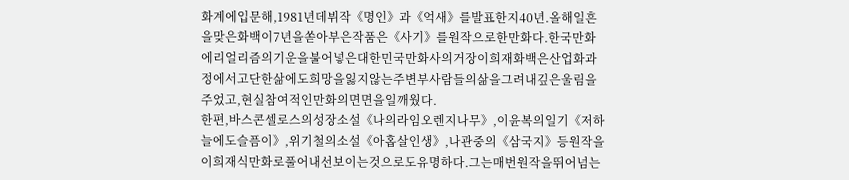화계에입문해,1981년데뷔작《명인》과《억새》를발표한지40년.올해일흔을맞은화백이7년을쏟아부은작품은《사기》를원작으로한만화다.한국만화에리얼리즘의기운을불어넣은대한민국만화사의거장이희재화백은산업화과정에서고단한삶에도희망을잃지않는주변부사람들의삶을그려내깊은울림을주었고,현실참여적인만화의면면을일깨웠다.
한편,바스콘셀로스의성장소설《나의라임오렌지나무》,이윤복의일기《저하늘에도슬픔이》,위기철의소설《아홉살인생》,나관중의《삼국지》등원작을이희재식만화로풀어내선보이는것으로도유명하다.그는매번원작을뛰어넘는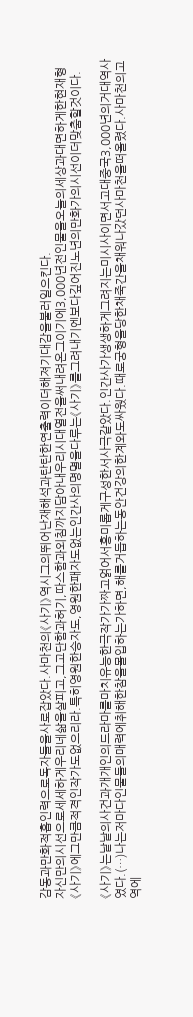감동과만화적흡인력으로독자들을사로잡았다.사마천의《사기》역시그의뛰어난재해석과탄탄한연출력이더해져기대감을불러일으킨다.
자신만의시선으로세세하게우리네삶을살피고,그고단함과허기,따스함과외침까지담아내우리시대열전을써내려온그이기에3,000년전인물을오늘의세상과대면하게한현재형《사기》에그만큼적격인작가도없으리라.특히영원한승자도,영원한패자도없는인간사의명멸을다루는《사기》를그려내기엔보다깊어진노년의만화가의시선이더맞춤할것이다.

《사기》는낱낱의사건과개개인의드라마를마치유능한극작가가짜고얽어서흥미롭게구성한서사극같았다.인간사가생생하게그려지는미시사이면서고대중국3,000년의거대역사였다.(…)나는저마다인물들의매력에취해한참을몰입하는가하면,해를거듭하는동안건강의한계와도싸웠다.때로궁형을당한채죽간을채워나갔던사마천을떠올렸다.사마천의고역에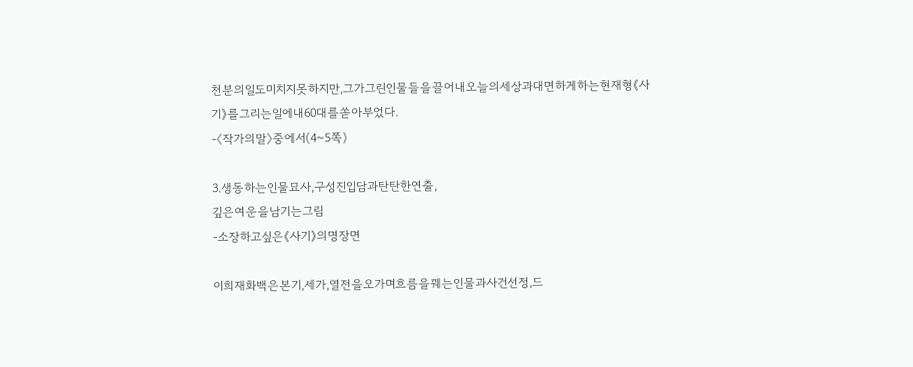천분의일도미치지못하지만,그가그린인물들을끌어내오늘의세상과대면하게하는현재형《사기》를그리는일에내60대를쏟아부었다.
-〈작가의말〉중에서(4~5쪽)

3.생동하는인물묘사,구성진입담과탄탄한연출,
깊은여운을남기는그림
-소장하고싶은《사기》의명장면

이희재화백은본기,세가,열전을오가며흐름을꿰는인물과사건선정,드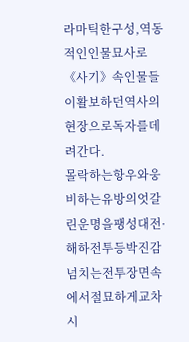라마틱한구성,역동적인인물묘사로《사기》속인물들이활보하던역사의현장으로독자를데려간다.
몰락하는항우와웅비하는유방의엇갈린운명을팽성대전·해하전투등박진감넘치는전투장면속에서절묘하게교차시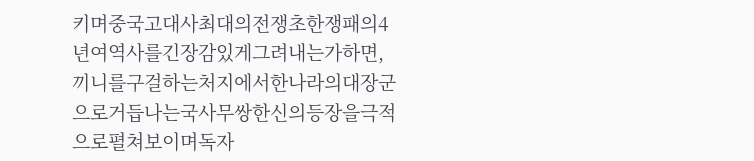키며중국고대사최대의전쟁초한쟁패의4년여역사를긴장감있게그려내는가하면,끼니를구걸하는처지에서한나라의대장군으로거듭나는국사무쌍한신의등장을극적으로펼쳐보이며독자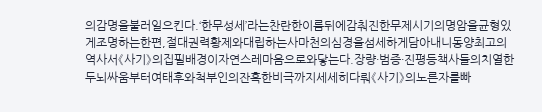의감명을불러일으킨다.‘한무성세’라는찬란한이름뒤에감춰진한무제시기의명암을균형있게조명하는한편,절대권력황제와대립하는사마천의심경을섬세하게담아내니동양최고의역사서《사기》의집필배경이자연스레마음으로와닿는다.장량·범증·진평등책사들의치열한두뇌싸움부터여태후와척부인의잔혹한비극까지세세히다뤄《사기》의노른자를빠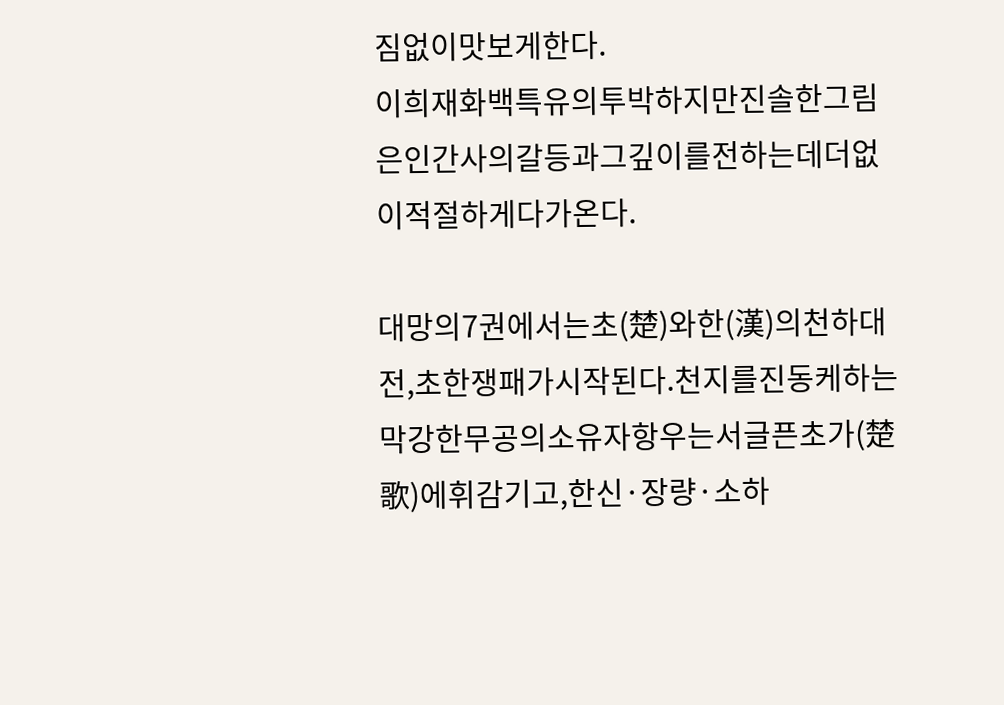짐없이맛보게한다.
이희재화백특유의투박하지만진솔한그림은인간사의갈등과그깊이를전하는데더없이적절하게다가온다.

대망의7권에서는초(楚)와한(漢)의천하대전,초한쟁패가시작된다.천지를진동케하는막강한무공의소유자항우는서글픈초가(楚歌)에휘감기고,한신·장량·소하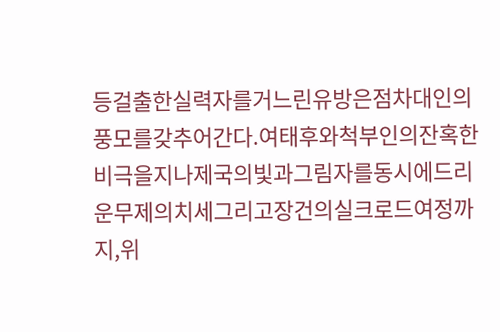등걸출한실력자를거느린유방은점차대인의풍모를갖추어간다.여태후와척부인의잔혹한비극을지나제국의빛과그림자를동시에드리운무제의치세그리고장건의실크로드여정까지,위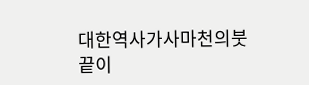대한역사가사마천의붓끝이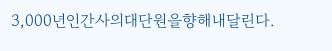3,000년인간사의대단원을향해내달린다.